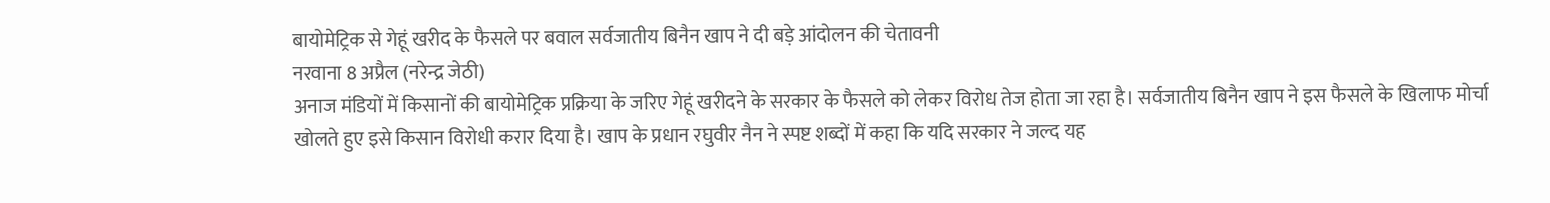बायोमेट्रिक से गेहूं खरीद के फैसले पर बवाल सर्वजातीय बिनैन खाप ने दी बड़े आंदोलन की चेतावनी
नरवाना 8 अप्रैल (नरेन्द्र जेठी)
अनाज मंडियों में किसानों की बायोमेट्रिक प्रक्रिया के जरिए गेहूं खरीदने के सरकार के फैसले को लेकर विरोध तेज होता जा रहा है। सर्वजातीय बिनैन खाप ने इस फैसले के खिलाफ मोर्चा खोलते हुए इसे किसान विरोधी करार दिया है। खाप के प्रधान रघुवीर नैन ने स्पष्ट शब्दों में कहा कि यदि सरकार ने जल्द यह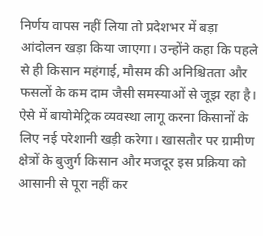निर्णय वापस नहीं लिया तो प्रदेशभर में बड़ा आंदोलन खड़ा किया जाएगा। उन्होंने कहा कि पहले से ही किसान महंगाई, मौसम की अनिश्चितता और फसलों के कम दाम जैसी समस्याओं से जूझ रहा है। ऐसे में बायोमेट्रिक व्यवस्था लागू करना किसानों के लिए नई परेशानी खड़ी करेगा। खासतौर पर ग्रामीण क्षेत्रों के बुजुर्ग किसान और मजदूर इस प्रक्रिया को आसानी से पूरा नहीं कर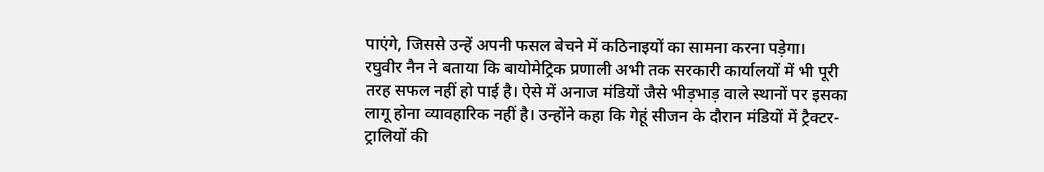पाएंगे, जिससे उन्हें अपनी फसल बेचने में कठिनाइयों का सामना करना पड़ेगा।
रघुवीर नैन ने बताया कि बायोमेट्रिक प्रणाली अभी तक सरकारी कार्यालयों में भी पूरी तरह सफल नहीं हो पाई है। ऐसे में अनाज मंडियों जैसे भीड़भाड़ वाले स्थानों पर इसका लागू होना व्यावहारिक नहीं है। उन्होंने कहा कि गेहूं सीजन के दौरान मंडियों में ट्रैक्टर-ट्रालियों की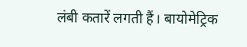लंबी कतारें लगती हैं। बायोमेट्रिक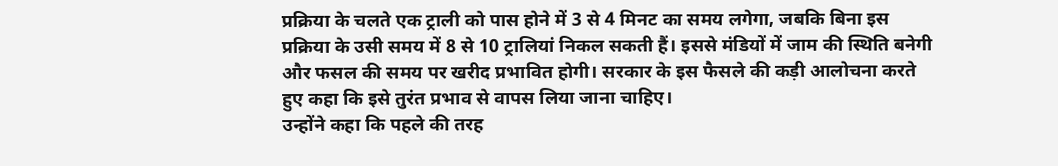प्रक्रिया के चलते एक ट्राली को पास होने में 3 से 4 मिनट का समय लगेगा, जबकि बिना इस प्रक्रिया के उसी समय में 8 से 10 ट्रालियां निकल सकती हैं। इससे मंडियों में जाम की स्थिति बनेगी और फसल की समय पर खरीद प्रभावित होगी। सरकार के इस फैसले की कड़ी आलोचना करते हुए कहा कि इसे तुरंत प्रभाव से वापस लिया जाना चाहिए।
उन्होंने कहा कि पहले की तरह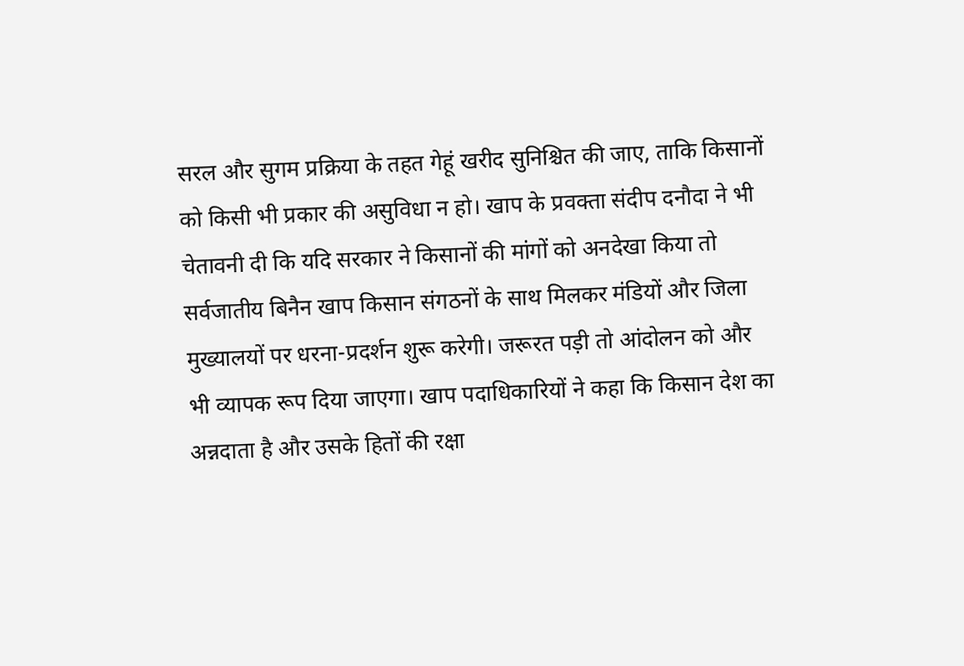सरल और सुगम प्रक्रिया के तहत गेहूं खरीद सुनिश्चित की जाए, ताकि किसानों को किसी भी प्रकार की असुविधा न हो। खाप के प्रवक्ता संदीप दनौदा ने भी चेतावनी दी कि यदि सरकार ने किसानों की मांगों को अनदेखा किया तो सर्वजातीय बिनैन खाप किसान संगठनों के साथ मिलकर मंडियों और जिला मुख्यालयों पर धरना-प्रदर्शन शुरू करेगी। जरूरत पड़ी तो आंदोलन को और भी व्यापक रूप दिया जाएगा। खाप पदाधिकारियों ने कहा कि किसान देश का अन्नदाता है और उसके हितों की रक्षा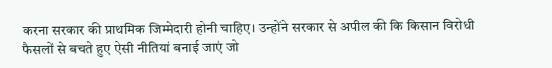करना सरकार की प्राथमिक जिम्मेदारी होनी चाहिए। उन्होंने सरकार से अपील की कि किसान विरोधी फैसलों से बचते हुए ऐसी नीतियां बनाई जाएं जो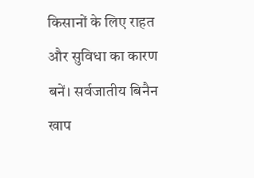किसानों के लिए राहत और सुविधा का कारण बनें। सर्वजातीय बिनैन खाप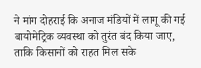ने मांग दोहराई कि अनाज मंडियों में लागू की गई बायोमेट्रिक व्यवस्था को तुरंत बंद किया जाए, ताकि किसानों को राहत मिल सके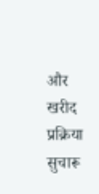और खरीद प्रक्रिया सुचारू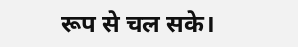रूप से चल सके।